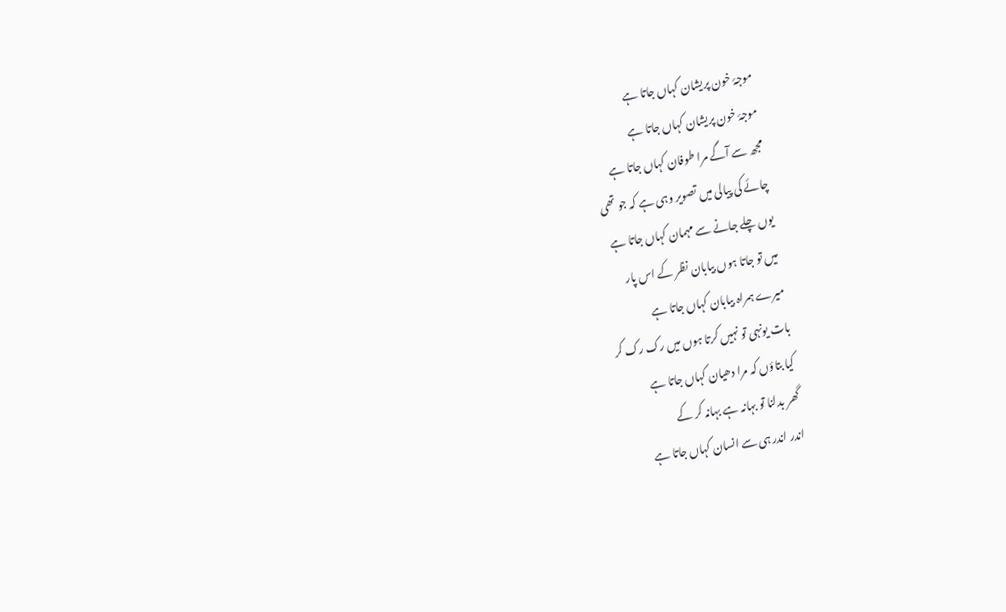موجۂ خون پریشان کہاں جاتا ہے
موجۂ خون پریشان کہاں جاتا ہے
مجھ سے آگے مرا طوفان کہاں جاتا ہے
چائے کی پیالی میں تصویر وہی ہے کہ جو تھی
یوں چلے جانے سے مہمان کہاں جاتا ہے
میں تو جاتا ہوں بیابان نظر کے اس پار
میرے ہمراہ بیابان کہاں جاتا ہے
بات یونہی تو نہیں کرتا ہوں میں رک رک کر
کیا بتاؤں کہ مرا دھیان کہاں جاتا ہے
گھر بدلنا تو بہانہ ہے بہانہ کر کے
اندر اندر ہی سے انسان کہاں جاتا ہے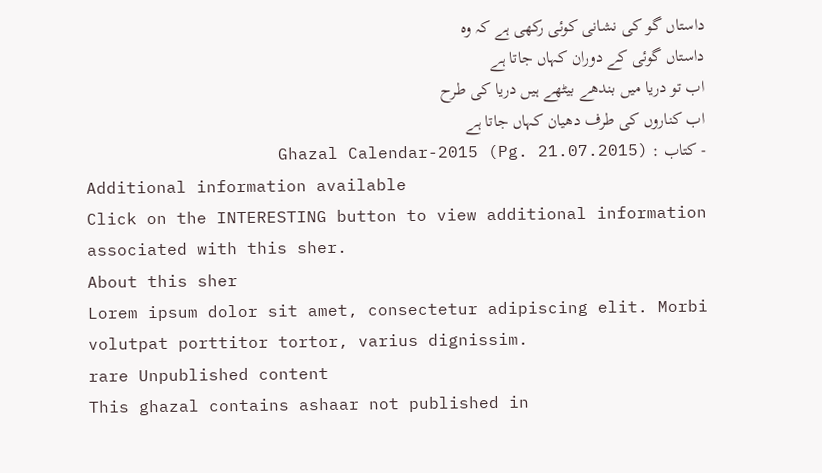داستاں گو کی نشانی کوئی رکھی ہے کہ وہ
داستاں گوئی کے دوران کہاں جاتا ہے
اب تو دریا میں بندھے بیٹھے ہیں دریا کی طرح
اب کناروں کی طرف دھیان کہاں جاتا ہے
- کتاب : Ghazal Calendar-2015 (Pg. 21.07.2015)
Additional information available
Click on the INTERESTING button to view additional information associated with this sher.
About this sher
Lorem ipsum dolor sit amet, consectetur adipiscing elit. Morbi volutpat porttitor tortor, varius dignissim.
rare Unpublished content
This ghazal contains ashaar not published in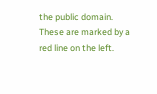the public domain. These are marked by a red line on the left.